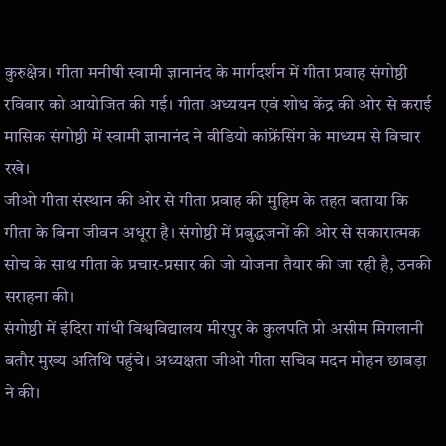कुरुक्षेत्र। गीता मनीषी स्वामी ज्ञानानंद के मार्गदर्शन में गीता प्रवाह संगोष्ठी रविवार को आयोजित की गई। गीता अध्ययन एवं शोध केंद्र की ओर से कराई मासिक संगोष्ठी में स्वामी ज्ञानानंद ने वीडियो कांफ्रेंसिंग के माध्यम से विचार रखे।
जीओ गीता संस्थान की ओर से गीता प्रवाह की मुहिम के तहत बताया कि गीता के बिना जीवन अधूरा है। संगोष्ठी में प्रबुद्धजनों की ओर से सकारात्मक सोच के साथ गीता के प्रचार-प्रसार की जो योजना तैयार की जा रही है, उनकी सराहना की।
संगोष्ठी में इंदिरा गांधी विश्वविद्यालय मीरपुर के कुलपति प्रो असीम मिगलानी बतौर मुख्य अतिथि पहुंचे। अध्यक्षता जीओ गीता सचिव मदन मोहन छाबड़ा ने की।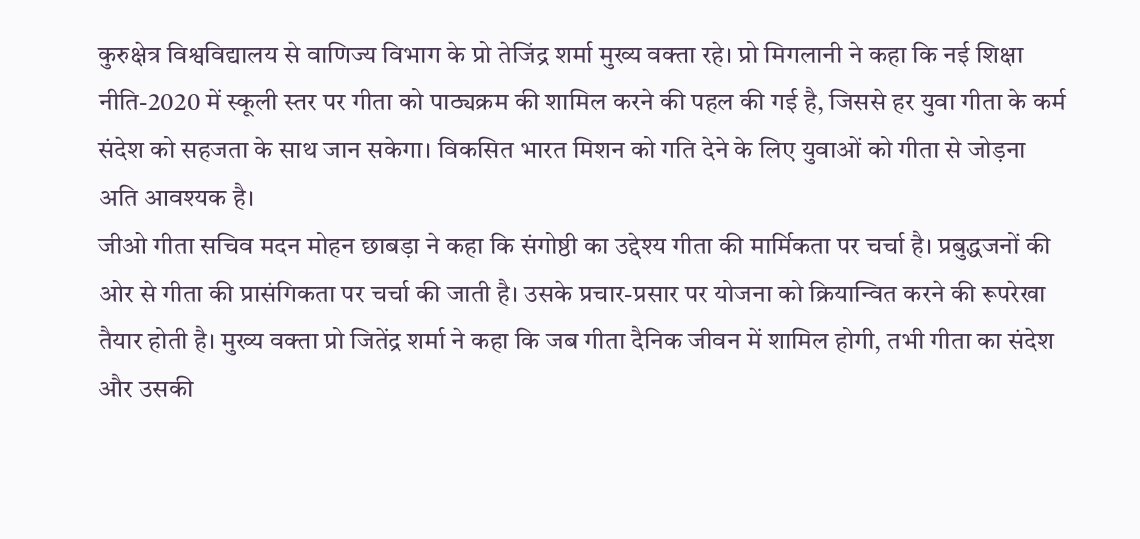कुरुक्षेत्र विश्वविद्यालय से वाणिज्य विभाग के प्रो तेजिंद्र शर्मा मुख्य वक्ता रहे। प्रो मिगलानी ने कहा कि नई शिक्षा नीति-2020 में स्कूली स्तर पर गीता को पाठ्यक्रम की शामिल करने की पहल की गई है, जिससे हर युवा गीता के कर्म संदेश को सहजता के साथ जान सकेगा। विकसित भारत मिशन को गति देने के लिए युवाओं को गीता से जोड़ना अति आवश्यक है।
जीओ गीता सचिव मदन मोहन छाबड़ा ने कहा कि संगोष्ठी का उद्देश्य गीता की मार्मिकता पर चर्चा है। प्रबुद्धजनों की ओर से गीता की प्रासंगिकता पर चर्चा की जाती है। उसके प्रचार-प्रसार पर योजना को क्रियान्वित करने की रूपरेखा तैयार होती है। मुख्य वक्ता प्रो जितेंद्र शर्मा ने कहा कि जब गीता दैनिक जीवन में शामिल होगी, तभी गीता का संदेश और उसकी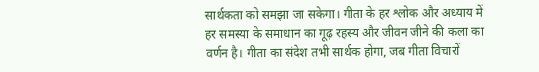सार्थकता को समझा जा सकेगा। गीता के हर श्लोक और अध्याय में हर समस्या के समाधान का गूढ़ रहस्य और जीवन जीने की कला का वर्णन है। गीता का संदेश तभी सार्थक होगा, जब गीता विचारों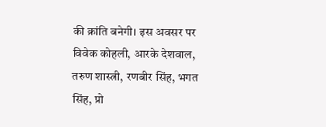की क्रांति बनेगी। इस अवसर पर विवेक कोहली, आरके देशवाल, तरुण शास्त्री, रणबीर सिंह, भगत सिंह, प्रो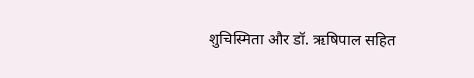शुचिस्मिता और डॉ. ऋषिपाल सहित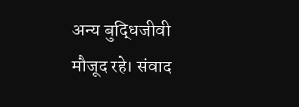अन्य बुद्धिजीवी मौजूद रहे। संवाद